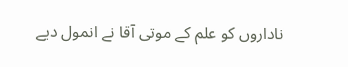ناداروں کو علم کے موتی آقا نے انمول دیے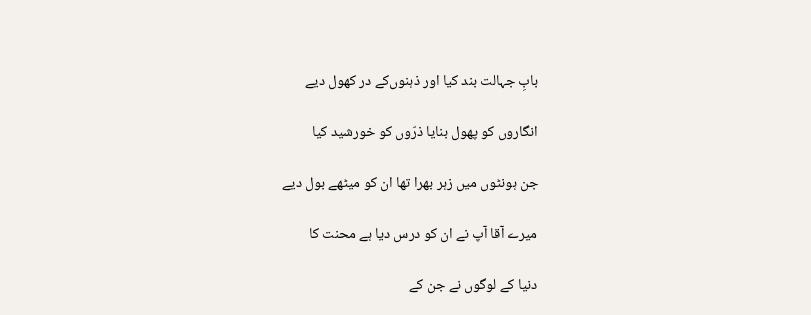بابِ جہالت بند کیا اور ذہنوں‌کے در کھول دیے

انگاروں کو پھول بنایا ذرّوں کو خورشید کیا

جن ہونٹوں میں زہر بھرا تھا ان کو میٹھے بول دیے

میرے آقا آپ نے ان کو درس دیا ہے محنت کا

دنیا کے لوگوں نے جن کے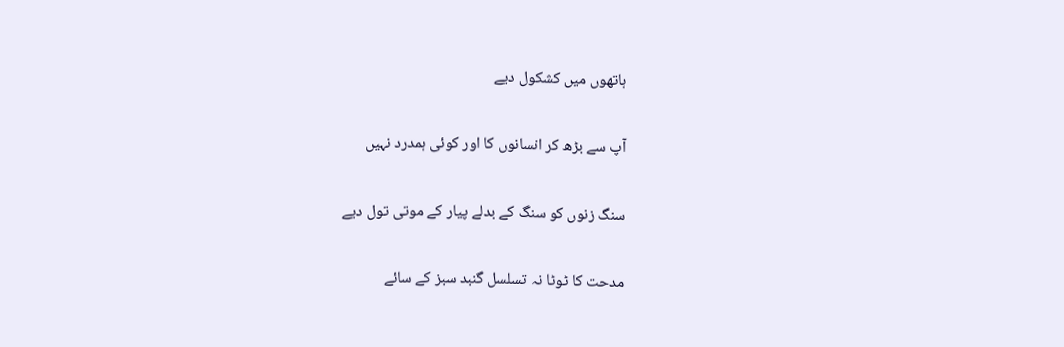ہاتھوں میں کشکول دیے

آپ سے بڑھ کر انسانوں کا اور کوئی ہمدرد نہیں

سنگ زنوں کو سنگ کے بدلے پیار کے موتی تول دیے

مدحت کا ٹوٹا نہ تسلسل گنبد سبز کے سائے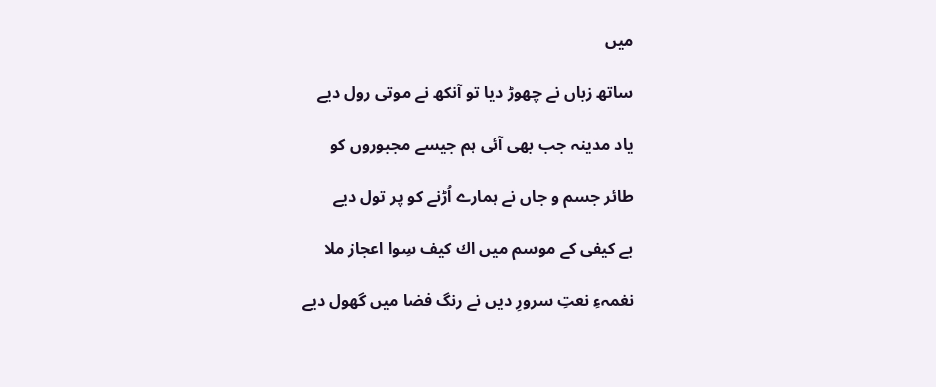میں

ساتھ زباں نے چھوڑ دیا تو آنکھ نے موتی رول دیے

یاد مدینہ جب بھی آئی ہم جیسے مجبوروں کو

طائر جسم و جاں نے ہمارے اُڑنے کو پر تول دیے

بے كيفى كے موسم ميں اك كيف سِوا اعجاز ملا

نغمہءِ نعتِ سرورِ ديں نے رنگ فضا ميں گھول دیے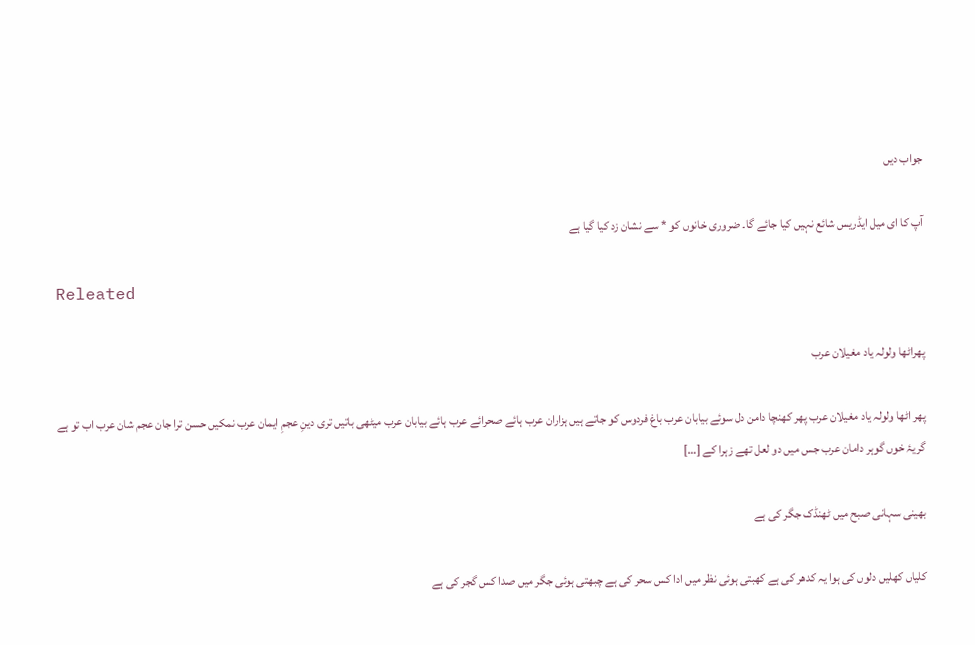جواب دیں

آپ کا ای میل ایڈریس شائع نہیں کیا جائے گا۔ ضروری خانوں کو * سے نشان زد کیا گیا ہے

Releated

پھراٹھا ولولہ یاد مغیلان عرب

پھر اٹھا ولولہ یاد مغیلان عرب پھر کھنچا دامن دل سوئے بیابان عرب باغ فردوس کو جاتے ہیں ہزاران عرب ہائے صحرائے عرب ہائے بیابان عرب میٹھی باتیں تری دینِ عجمِ ایمان عرب نمکیں حسن ترا جان عجم شان عرب اب تو ہے گریۂ خوں گوہر دامان عرب جس میں دو لعل تھے زہرا کے […]

بھینی سہانی صبح میں ٹھنڈک جگر کی ہے

کلیاں کھلیں دلوں کی ہوا یہ کدھر کی ہے کھبتی ہوئی نظر میں ادا کس سحر کی ہے چبھتی ہوئی جگر میں صدا کس گجر کی ہے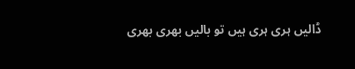ڈالیں ہری ہری ہیں تو بالیں بھری بھری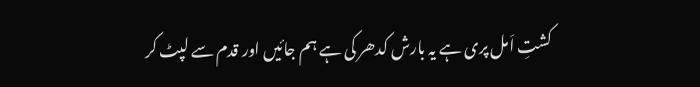کشتِ اَمل پری ہے یہ بارش کدھر کی ہے ہم جائیں اور قدم سے لپٹ کر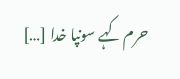حرم کہے سونپا خدا […]